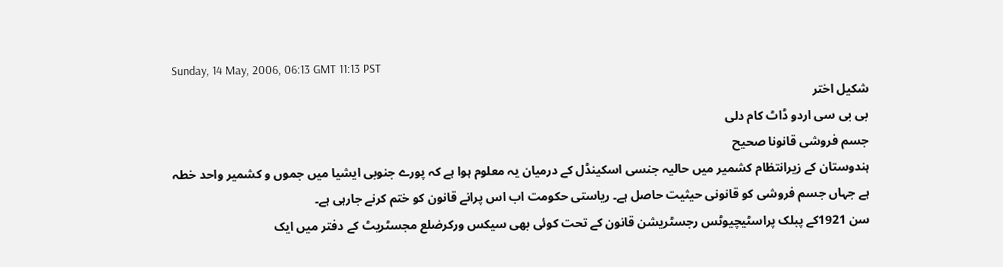Sunday, 14 May, 2006, 06:13 GMT 11:13 PST
شکیل اختر
بی بی سی اردو ڈاٹ کام دلی
جسم فروشی قانونا صحیح
ہندوستان کے زیرانتظام کشمیر میں حالیہ جنسی اسکینڈل کے درمیان یہ معلوم ہوا ہے کہ پورے جنوبی ایشیا میں جموں و کشمیر واحد خطہ ہے جہاں جسم فروشی کو قانونی حیثیت حاصل ہے۔ ریاستی حکومت اب اس پرانے قانون کو ختم کرنے جارہی ہے۔
سن 1921کے پبلک پراسٹیچیوٹس رجسٹریشن قانون کے تحت کوئی بھی سیکس ورکرضلع مجسٹریٹ کے دفتر میں ایک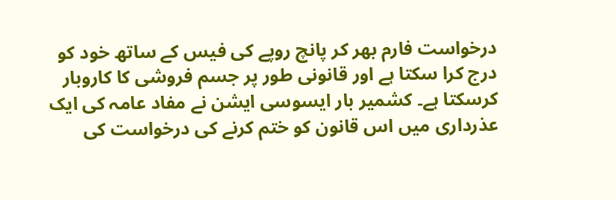درخواست فارم بھر کر پانچ روپے کی فیس کے ساتھ خود کو درج کرا سکتا ہے اور قانونی طور پر جسم فروشی کا کاروبار کرسکتا ہے۔ کشمیر بار ایسوسی ایشن نے مفاد عامہ کی ایک عذرداری میں اس قانون کو ختم کرنے کی درخواست کی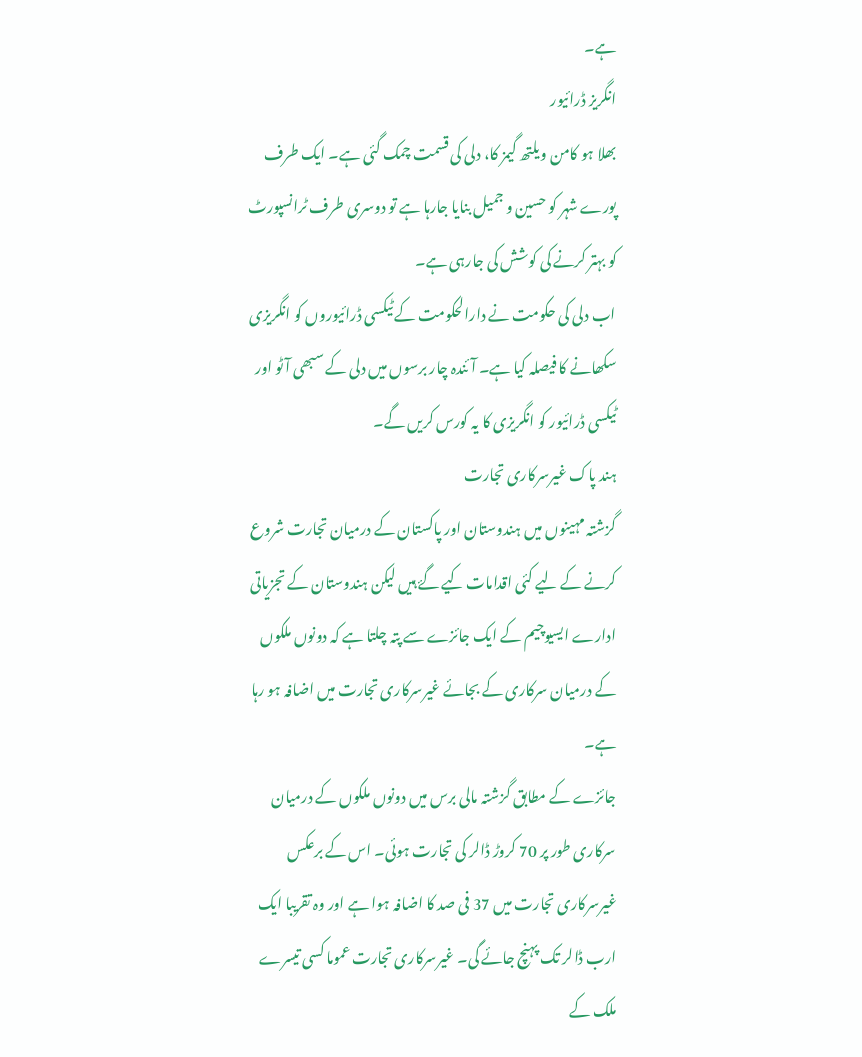ہے۔
انگریز ڈرائیور
بھلا ہو کامن ویلتھ گیمز کا، دلی کی قسمت چمک گئی ہے۔ ایک طرف پورے شہر کو حسین و جمیل بنایا جارہا ہے تو دوسری طرف ٹرانسپورٹ کو بہتر کرنے کی کوشش کی جارہی ہے۔
اب دلی کی حکومت نے دارالحکومت کے ٹیکسی ڈرائیوروں کو انگریزی سکھانے کا فیصلہ کیا ہے۔ آئندہ چار برسوں میں دلی کے سبھی آٹو اور ٹیکسی ڈرائیور کو انگریزی کا یہ کورس کریں گے۔
ہند پاک غیرسرکاری تجارت
گزشتہ مہینوں میں ہندوستان اور پاکستان کے درمیان تجارت شروع کرنے کے لیے کئی اقدامات کیے گۓ ہیں لیکن ہندوستان کے تجزیاتی ادارے ایسیوچیم کے ایک جائزے سے پتہ چلتا ہے کہ دونوں ملکوں کے درمیان سرکاری کے بجائے غیرسرکاری تجارت میں اضافہ ہو رہا ہے۔
جائزے کے مطابق گزشتہ مالی برس میں دونوں ملکوں کے درمیان سرکاری طور پر 70 کروڑ ڈالر کی تجارت ہوئی۔ اس کے برعکس غیرسرکاری تجارت میں 37 فی صد کا اضافہ ہوا ہے اور وہ تقریبا ایک ارب ڈالر تک پہنچ جائے گی۔ غیرسرکاری تجارت عموما کسی تیسرے ملک کے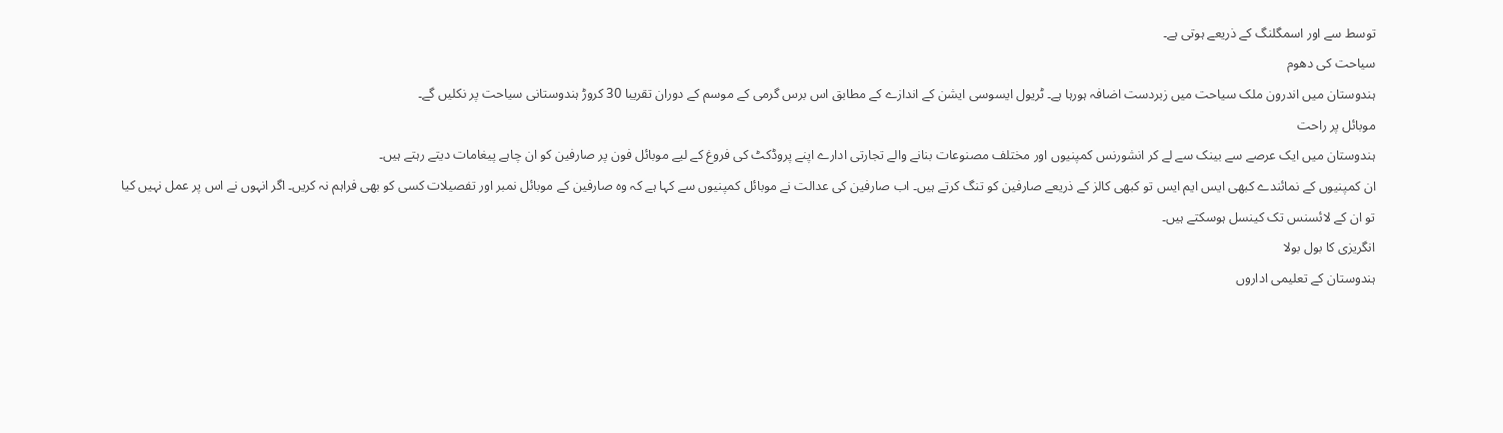توسط سے اور اسمگلنگ کے ذریعے ہوتی ہے۔
سیاحت کی دھوم
ہندوستان میں اندرون ملک سیاحت میں زبردست اضافہ ہورہا ہے۔ ٹریول ایسوسی ایشن کے اندازے کے مطابق اس برس گرمی کے موسم کے دوران تقریبا 30 کروڑ ہندوستانی سیاحت پر نکلیں گے۔
موبائل پر راحت
ہندوستان میں ایک عرصے سے بینک سے لے کر انشورنس کمپنیوں اور مختلف مصنوعات بنانے والے تجارتی ادارے اپنے پروڈکٹ کی فروغ کے لیے موبائل فون پر صارفین کو ان چاہے پیغامات دیتے رہتے ہیں۔
ان کمپنیوں کے نمائندے کبھی ایس ایم ایس تو کبھی کالز کے ذریعے صارفین کو تنگ کرتے ہیں۔ اب صارفین کی عدالت نے موبائل کمپنیوں سے کہا ہے کہ وہ صارفین کے موبائل نمبر اور تفصیلات کسی کو بھی فراہم نہ کریں۔ اگر انہوں نے اس پر عمل نہیں کیا تو ان کے لائسنس تک کینسل ہوسکتے ہیں۔
انگریزی کا بول بولا
ہندوستان کے تعلیمی اداروں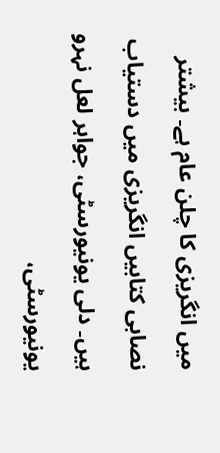میں انگریزی کا چلن عام ہے۔ بیشتر نصابی کتابیں انگریزی میں دستیاب ہیں۔ دلی یونیورسٹی، جواہر لعل نہرو یونیورسٹی،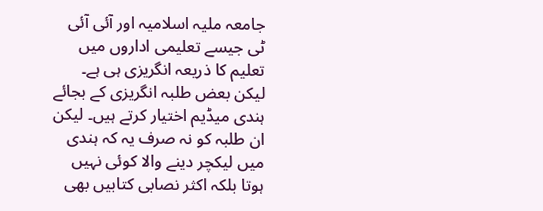جامعہ ملیہ اسلامیہ اور آئی آئی ٹی جیسے تعلیمی اداروں میں تعلیم کا ذریعہ انگریزی ہی ہے۔
لیکن بعض طلبہ انگریزی کے بجائے ہندی میڈیم اختیار کرتے ہیں۔ لیکن ان طلبہ کو نہ صرف یہ کہ ہندی میں لیکچر دینے والا کوئی نہیں ہوتا بلکہ اکثر نصابی کتابیں بھی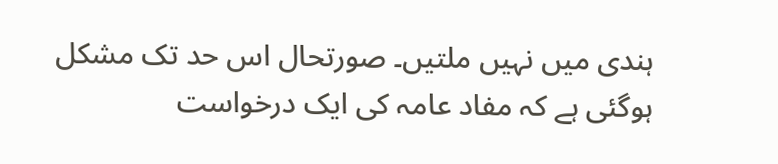ہندی میں نہیں ملتیں۔ صورتحال اس حد تک مشکل ہوگئی ہے کہ مفاد عامہ کی ایک درخواست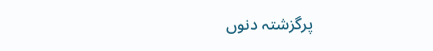پرگزشتہ دنوں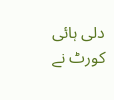دلی ہائی کورٹ نے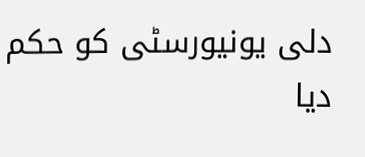دلی یونیورسٹی کو حکم دیا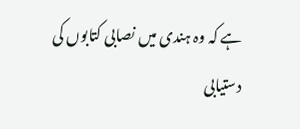ہے کہ وہ ہندی میں نصابی کتابوں کی دستیابی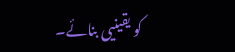کو یقینیی بنائے۔